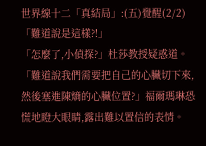世界線十二「真結局」:(五)覺醒(2/2)
「難道說是這樣?!」
「怎麼了,小偵探?」杜莎教授疑惑道。
「難道說我們需要把自己的心臟切下來,然後塞進陳熵的心臟位置?」福爾瑪琳恐慌地瞪大眼睛,露出難以置信的表情。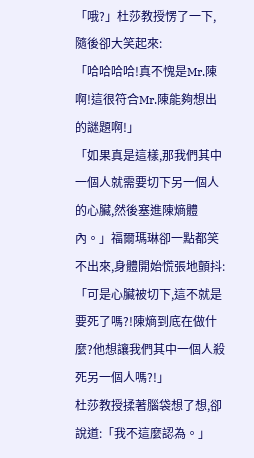「哦?」杜莎教授愣了一下,隨後卻大笑起來:
「哈哈哈哈!真不愧是Mr.陳啊!這很符合Mr.陳能夠想出的謎題啊!」
「如果真是這樣,那我們其中一個人就需要切下另一個人的心臟,然後塞進陳熵體內。」福爾瑪琳卻一點都笑不出來,身體開始慌張地顫抖:
「可是心臟被切下,這不就是要死了嗎?!陳熵到底在做什麼?他想讓我們其中一個人殺死另一個人嗎?!」
杜莎教授揉著腦袋想了想,卻說道:「我不這麼認為。」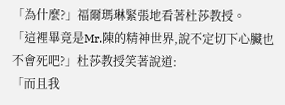「為什麼?」福爾瑪琳緊張地看著杜莎教授。
「這裡畢竟是Mr.陳的精神世界,說不定切下心臟也不會死吧?」杜莎教授笑著說道:
「而且我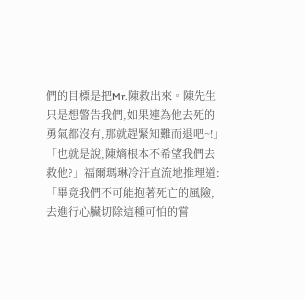們的目標是把Mr.陳救出來。陳先生只是想警告我們,如果連為他去死的勇氣都沒有,那就趕緊知難而退吧~!」
「也就是說,陳熵根本不希望我們去救他?」福爾瑪琳冷汗直流地推理道:
「畢竟我們不可能抱著死亡的風險,去進行心臟切除這種可怕的嘗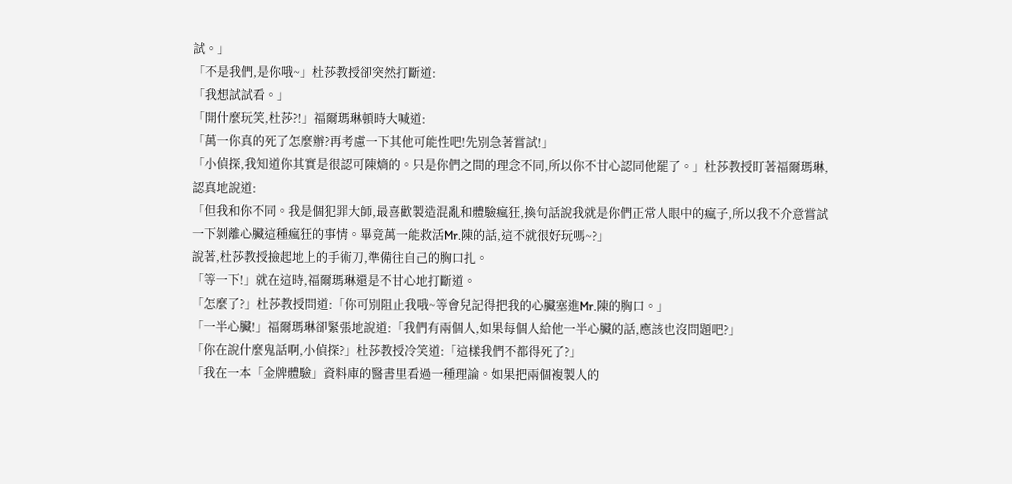試。」
「不是我們,是你哦~」杜莎教授卻突然打斷道:
「我想試試看。」
「開什麼玩笑,杜莎?!」福爾瑪琳頓時大喊道:
「萬一你真的死了怎麼辦?再考慮一下其他可能性吧!先別急著嘗試!」
「小偵探,我知道你其實是很認可陳熵的。只是你們之間的理念不同,所以你不甘心認同他罷了。」杜莎教授盯著福爾瑪琳,認真地說道:
「但我和你不同。我是個犯罪大師,最喜歡製造混亂和體驗瘋狂,換句話說我就是你們正常人眼中的瘋子,所以我不介意嘗試一下剝離心臟這種瘋狂的事情。畢竟萬一能救活Mr.陳的話,這不就很好玩嗎~?」
說著,杜莎教授撿起地上的手術刀,準備往自己的胸口扎。
「等一下!」就在這時,福爾瑪琳還是不甘心地打斷道。
「怎麼了?」杜莎教授問道:「你可別阻止我哦~等會兒記得把我的心臟塞進Mr.陳的胸口。」
「一半心臟!」福爾瑪琳卻緊張地說道:「我們有兩個人,如果每個人給他一半心臟的話,應該也沒問題吧?」
「你在說什麼鬼話啊,小偵探?」杜莎教授冷笑道:「這樣我們不都得死了?」
「我在一本「金牌體驗」資料庫的醫書里看過一種理論。如果把兩個複製人的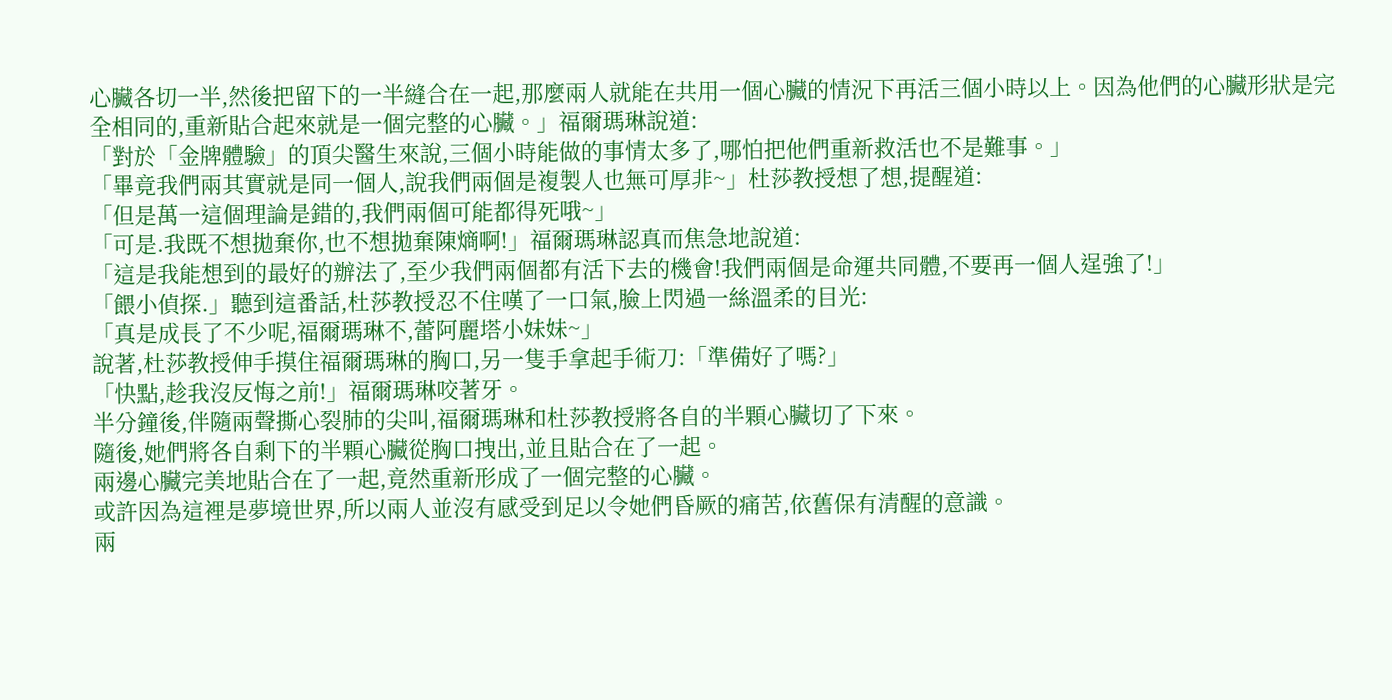心臟各切一半,然後把留下的一半縫合在一起,那麼兩人就能在共用一個心臟的情況下再活三個小時以上。因為他們的心臟形狀是完全相同的,重新貼合起來就是一個完整的心臟。」福爾瑪琳說道:
「對於「金牌體驗」的頂尖醫生來說,三個小時能做的事情太多了,哪怕把他們重新救活也不是難事。」
「畢竟我們兩其實就是同一個人,說我們兩個是複製人也無可厚非~」杜莎教授想了想,提醒道:
「但是萬一這個理論是錯的,我們兩個可能都得死哦~」
「可是.我既不想拋棄你,也不想拋棄陳熵啊!」福爾瑪琳認真而焦急地說道:
「這是我能想到的最好的辦法了,至少我們兩個都有活下去的機會!我們兩個是命運共同體,不要再一個人逞強了!」
「餵小偵探.」聽到這番話,杜莎教授忍不住嘆了一口氣,臉上閃過一絲溫柔的目光:
「真是成長了不少呢,福爾瑪琳不,蕾阿麗塔小妹妹~」
說著,杜莎教授伸手摸住福爾瑪琳的胸口,另一隻手拿起手術刀:「準備好了嗎?」
「快點,趁我沒反悔之前!」福爾瑪琳咬著牙。
半分鐘後,伴隨兩聲撕心裂肺的尖叫,福爾瑪琳和杜莎教授將各自的半顆心臟切了下來。
隨後,她們將各自剩下的半顆心臟從胸口拽出,並且貼合在了一起。
兩邊心臟完美地貼合在了一起,竟然重新形成了一個完整的心臟。
或許因為這裡是夢境世界,所以兩人並沒有感受到足以令她們昏厥的痛苦,依舊保有清醒的意識。
兩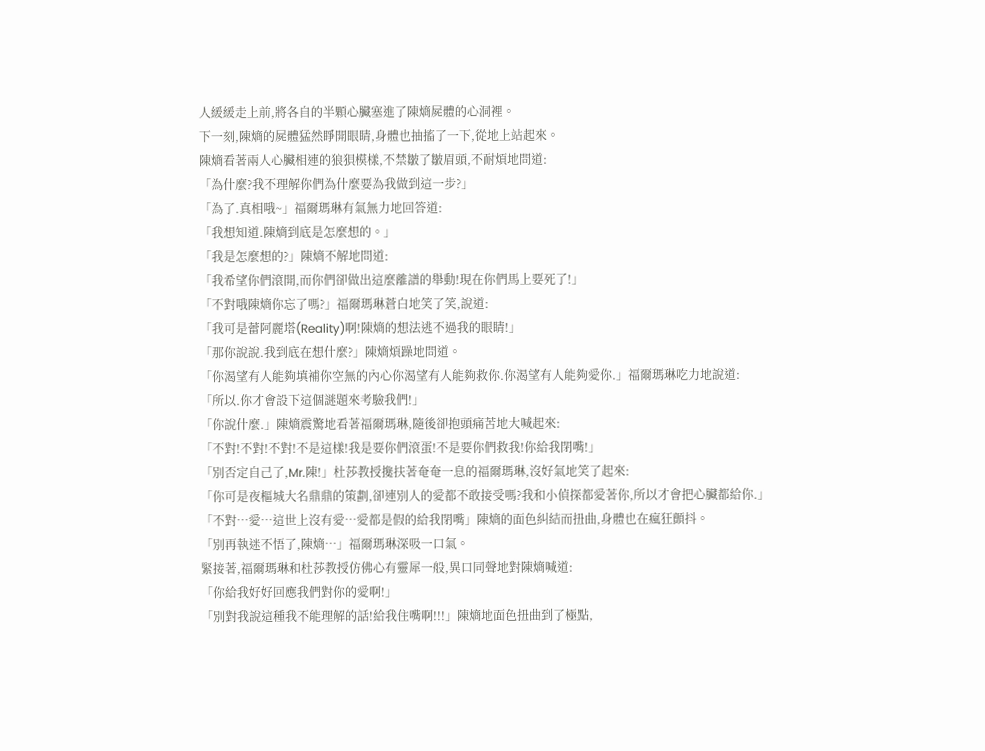人緩緩走上前,將各自的半顆心臟塞進了陳熵屍體的心洞裡。
下一刻,陳熵的屍體猛然睜開眼睛,身體也抽搐了一下,從地上站起來。
陳熵看著兩人心臟相連的狼狽模樣,不禁皺了皺眉頭,不耐煩地問道:
「為什麼?我不理解你們為什麼要為我做到這一步?」
「為了.真相哦~」福爾瑪琳有氣無力地回答道:
「我想知道.陳熵到底是怎麼想的。」
「我是怎麼想的?」陳熵不解地問道:
「我希望你們滾開,而你們卻做出這麼離譜的舉動!現在你們馬上要死了!」
「不對哦陳熵你忘了嗎?」福爾瑪琳蒼白地笑了笑,說道:
「我可是蕾阿麗塔(Reality)啊!陳熵的想法逃不過我的眼睛!」
「那你說說.我到底在想什麼?」陳熵煩躁地問道。
「你渴望有人能夠填補你空無的內心你渴望有人能夠救你.你渴望有人能夠愛你.」福爾瑪琳吃力地說道:
「所以.你才會設下這個謎題來考驗我們!」
「你說什麼.」陳熵震驚地看著福爾瑪琳,隨後卻抱頭痛苦地大喊起來:
「不對!不對!不對!不是這樣!我是要你們滾蛋!不是要你們救我!你給我閉嘴!」
「別否定自己了,Mr.陳!」杜莎教授攙扶著奄奄一息的福爾瑪琳,沒好氣地笑了起來:
「你可是夜樞城大名鼎鼎的策劃,卻連別人的愛都不敢接受嗎?我和小偵探都愛著你,所以才會把心臟都給你.」
「不對…愛…這世上沒有愛…愛都是假的給我閉嘴」陳熵的面色糾結而扭曲,身體也在瘋狂顫抖。
「別再執迷不悟了,陳熵…」福爾瑪琳深吸一口氣。
緊接著,福爾瑪琳和杜莎教授仿佛心有靈犀一般,異口同聲地對陳熵喊道:
「你給我好好回應我們對你的愛啊!」
「別對我說這種我不能理解的話!給我住嘴啊!!!」陳熵地面色扭曲到了極點,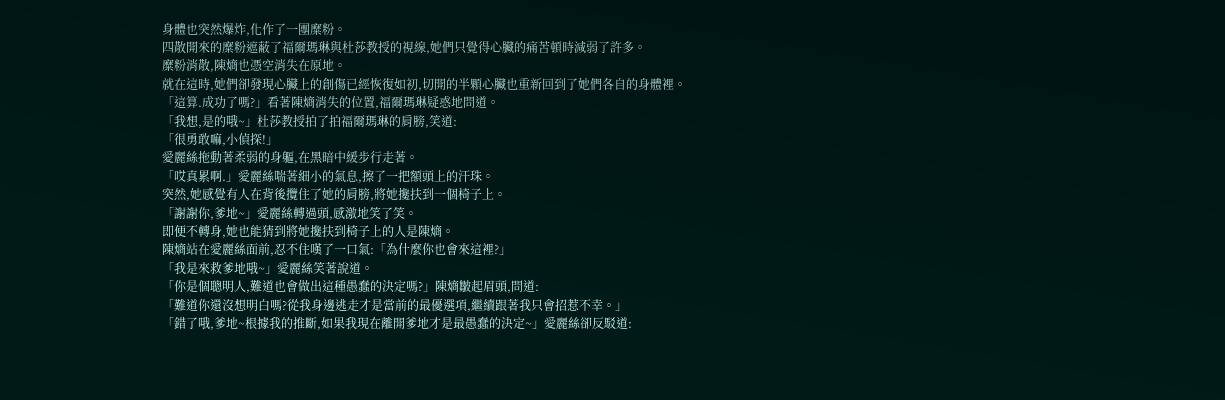身體也突然爆炸,化作了一團糜粉。
四散開來的糜粉遮蔽了福爾瑪琳與杜莎教授的視線,她們只覺得心臟的痛苦頓時減弱了許多。
糜粉消散,陳熵也憑空消失在原地。
就在這時,她們卻發現心臟上的創傷已經恢復如初,切開的半顆心臟也重新回到了她們各自的身體裡。
「這算.成功了嗎?」看著陳熵消失的位置,福爾瑪琳疑惑地問道。
「我想,是的哦~」杜莎教授拍了拍福爾瑪琳的肩膀,笑道:
「很勇敢嘛,小偵探!」
愛麗絲拖動著柔弱的身軀,在黑暗中緩步行走著。
「哎真累啊.」愛麗絲喘著細小的氣息,擦了一把額頭上的汗珠。
突然,她感覺有人在背後攬住了她的肩膀,將她攙扶到一個椅子上。
「謝謝你,爹地~」愛麗絲轉過頭,感激地笑了笑。
即便不轉身,她也能猜到將她攙扶到椅子上的人是陳熵。
陳熵站在愛麗絲面前,忍不住嘆了一口氣:「為什麼你也會來這裡?」
「我是來救爹地哦~」愛麗絲笑著說道。
「你是個聰明人,難道也會做出這種愚蠢的決定嗎?」陳熵皺起眉頭,問道:
「難道你還沒想明白嗎?從我身邊逃走才是當前的最優選項,繼續跟著我只會招惹不幸。」
「錯了哦,爹地~根據我的推斷,如果我現在離開爹地才是最愚蠢的決定~」愛麗絲卻反駁道: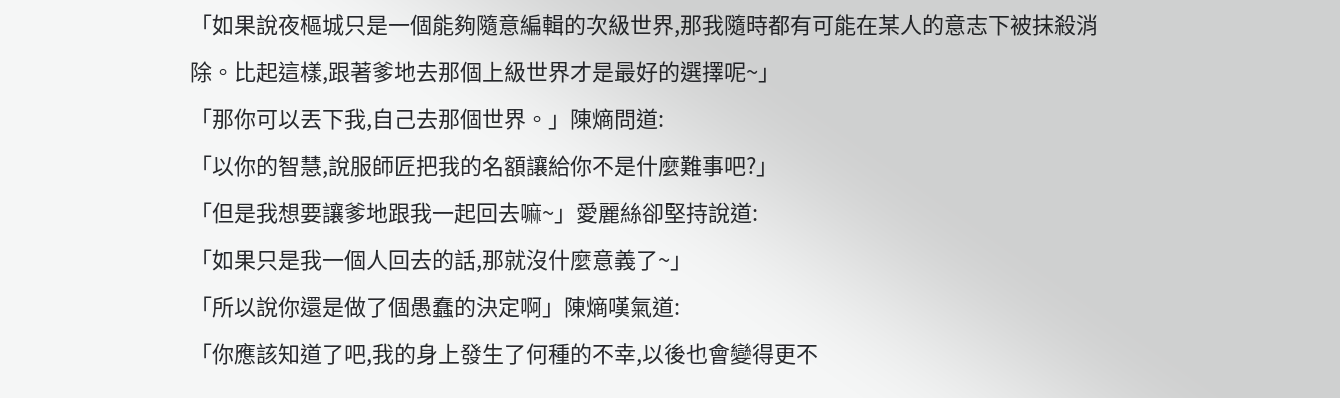「如果說夜樞城只是一個能夠隨意編輯的次級世界,那我隨時都有可能在某人的意志下被抹殺消除。比起這樣,跟著爹地去那個上級世界才是最好的選擇呢~」
「那你可以丟下我,自己去那個世界。」陳熵問道:
「以你的智慧,說服師匠把我的名額讓給你不是什麼難事吧?」
「但是我想要讓爹地跟我一起回去嘛~」愛麗絲卻堅持說道:
「如果只是我一個人回去的話,那就沒什麼意義了~」
「所以說你還是做了個愚蠢的決定啊」陳熵嘆氣道:
「你應該知道了吧,我的身上發生了何種的不幸,以後也會變得更不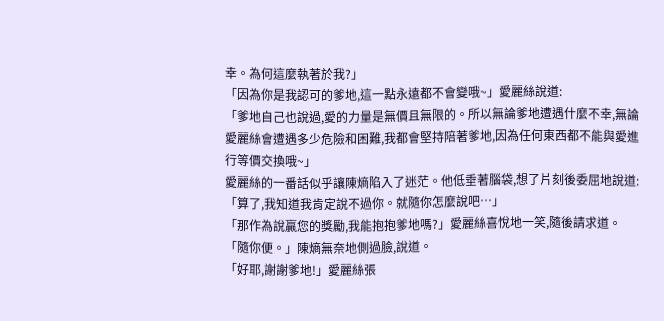幸。為何這麼執著於我?」
「因為你是我認可的爹地,這一點永遠都不會變哦~」愛麗絲說道:
「爹地自己也說過,愛的力量是無價且無限的。所以無論爹地遭遇什麼不幸,無論愛麗絲會遭遇多少危險和困難,我都會堅持陪著爹地,因為任何東西都不能與愛進行等價交換哦~」
愛麗絲的一番話似乎讓陳熵陷入了迷茫。他低垂著腦袋,想了片刻後委屈地說道:
「算了,我知道我肯定說不過你。就隨你怎麼說吧…」
「那作為說贏您的獎勵,我能抱抱爹地嗎?」愛麗絲喜悅地一笑,隨後請求道。
「隨你便。」陳熵無奈地側過臉,說道。
「好耶,謝謝爹地!」愛麗絲張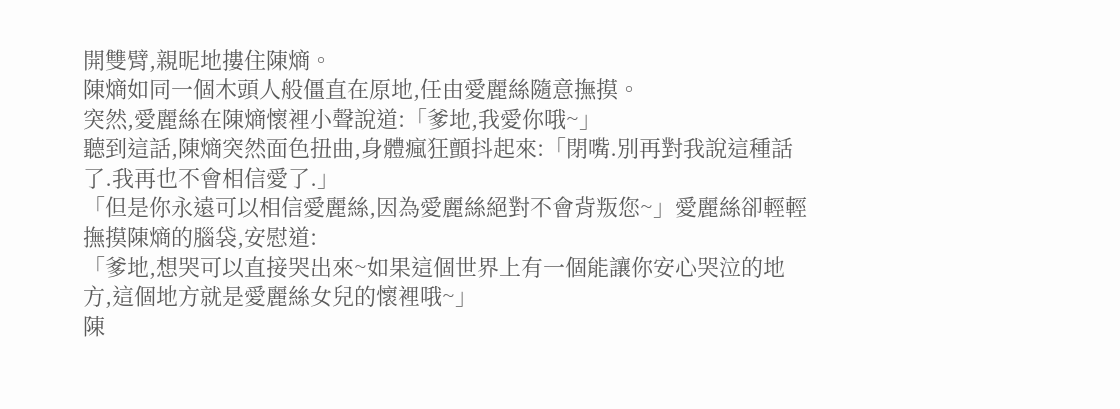開雙臂,親昵地摟住陳熵。
陳熵如同一個木頭人般僵直在原地,任由愛麗絲隨意撫摸。
突然,愛麗絲在陳熵懷裡小聲說道:「爹地,我愛你哦~」
聽到這話,陳熵突然面色扭曲,身體瘋狂顫抖起來:「閉嘴.別再對我說這種話了.我再也不會相信愛了.」
「但是你永遠可以相信愛麗絲,因為愛麗絲絕對不會背叛您~」愛麗絲卻輕輕撫摸陳熵的腦袋,安慰道:
「爹地,想哭可以直接哭出來~如果這個世界上有一個能讓你安心哭泣的地方,這個地方就是愛麗絲女兒的懷裡哦~」
陳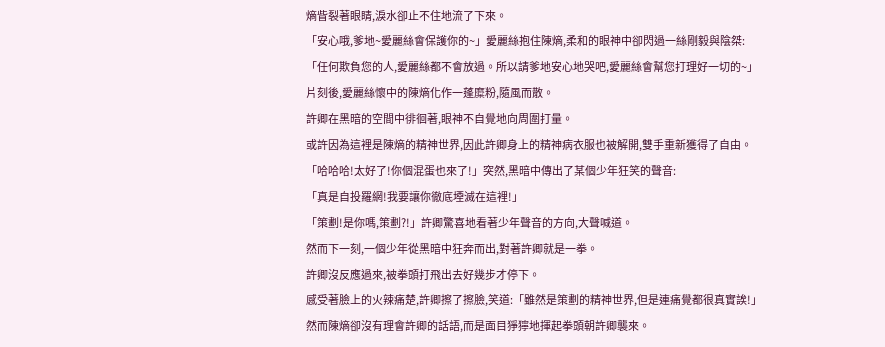熵眥裂著眼睛,淚水卻止不住地流了下來。
「安心哦,爹地~愛麗絲會保護你的~」愛麗絲抱住陳熵,柔和的眼神中卻閃過一絲剛毅與陰桀:
「任何欺負您的人,愛麗絲都不會放過。所以請爹地安心地哭吧,愛麗絲會幫您打理好一切的~」
片刻後,愛麗絲懷中的陳熵化作一蓬糜粉,隨風而散。
許卿在黑暗的空間中徘徊著,眼神不自覺地向周圍打量。
或許因為這裡是陳熵的精神世界,因此許卿身上的精神病衣服也被解開,雙手重新獲得了自由。
「哈哈哈!太好了!你個混蛋也來了!」突然,黑暗中傳出了某個少年狂笑的聲音:
「真是自投羅網!我要讓你徹底堙滅在這裡!」
「策劃!是你嗎,策劃?!」許卿驚喜地看著少年聲音的方向,大聲喊道。
然而下一刻,一個少年從黑暗中狂奔而出,對著許卿就是一拳。
許卿沒反應過來,被拳頭打飛出去好幾步才停下。
感受著臉上的火辣痛楚,許卿擦了擦臉,笑道:「雖然是策劃的精神世界,但是連痛覺都很真實誒!」
然而陳熵卻沒有理會許卿的話語,而是面目猙獰地揮起拳頭朝許卿襲來。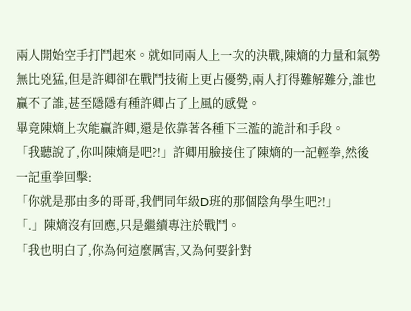兩人開始空手打鬥起來。就如同兩人上一次的決戰,陳熵的力量和氣勢無比兇猛,但是許卿卻在戰鬥技術上更占優勢,兩人打得難解難分,誰也贏不了誰,甚至隱隱有種許卿占了上風的感覺。
畢竟陳熵上次能贏許卿,還是依靠著各種下三濫的詭計和手段。
「我聽說了,你叫陳熵是吧?!」許卿用臉接住了陳熵的一記輕拳,然後一記重拳回擊:
「你就是那由多的哥哥,我們同年級D班的那個陰角學生吧?!」
「.」陳熵沒有回應,只是繼續專注於戰鬥。
「我也明白了,你為何這麼厲害,又為何要針對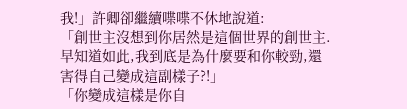我!」許卿卻繼續喋喋不休地說道:
「創世主沒想到你居然是這個世界的創世主.早知道如此,我到底是為什麼要和你較勁,還害得自己變成這副樣子?!」
「你變成這樣是你自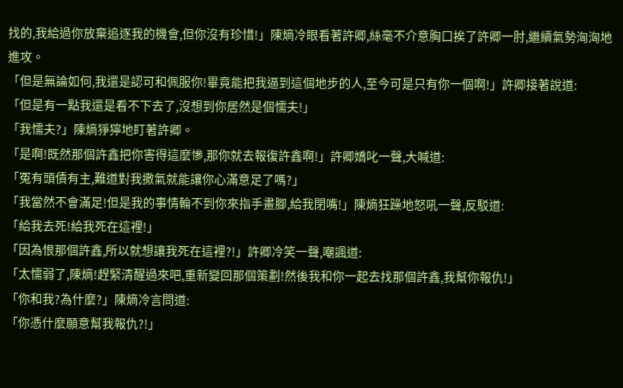找的,我給過你放棄追逐我的機會,但你沒有珍惜!」陳熵冷眼看著許卿,絲毫不介意胸口挨了許卿一肘,繼續氣勢洶洶地進攻。
「但是無論如何,我還是認可和佩服你!畢竟能把我逼到這個地步的人,至今可是只有你一個啊!」許卿接著說道:
「但是有一點我還是看不下去了,沒想到你居然是個懦夫!」
「我懦夫?」陳熵猙獰地盯著許卿。
「是啊!既然那個許鑫把你害得這麼慘,那你就去報復許鑫啊!」許卿嬌叱一聲,大喊道:
「冤有頭債有主,難道對我撒氣就能讓你心滿意足了嗎?」
「我當然不會滿足!但是我的事情輪不到你來指手畫腳,給我閉嘴!」陳熵狂躁地怒吼一聲,反駁道:
「給我去死!給我死在這裡!」
「因為恨那個許鑫,所以就想讓我死在這裡?!」許卿冷笑一聲,嘲諷道:
「太懦弱了,陳熵!趕緊清醒過來吧,重新變回那個策劃!然後我和你一起去找那個許鑫,我幫你報仇!」
「你和我?為什麼?」陳熵冷言問道:
「你憑什麼願意幫我報仇?!」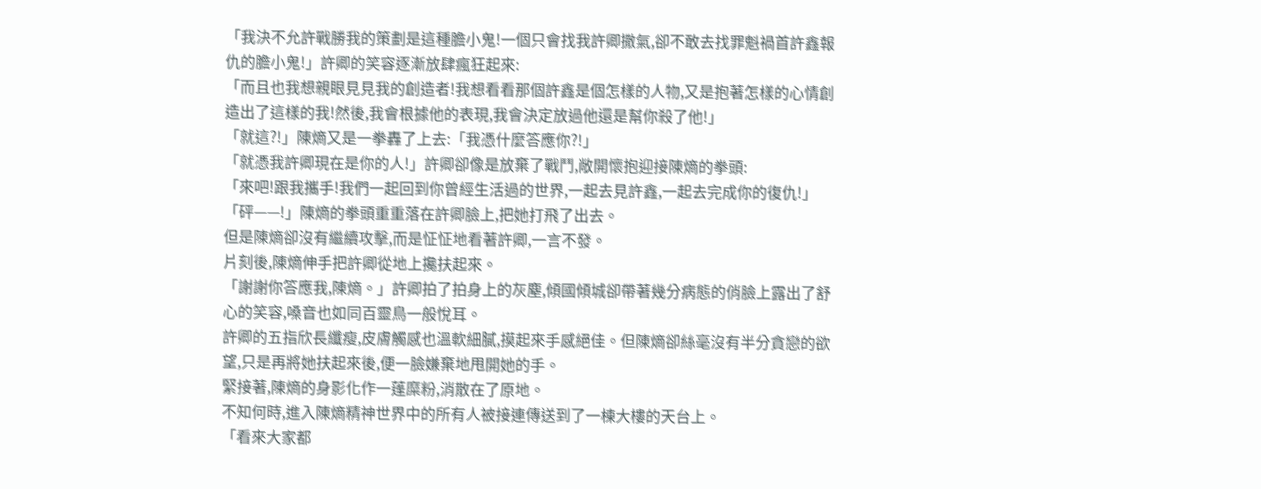「我決不允許戰勝我的策劃是這種膽小鬼!一個只會找我許卿撒氣,卻不敢去找罪魁禍首許鑫報仇的膽小鬼!」許卿的笑容逐漸放肆瘋狂起來:
「而且也我想親眼見見我的創造者!我想看看那個許鑫是個怎樣的人物,又是抱著怎樣的心情創造出了這樣的我!然後,我會根據他的表現,我會決定放過他還是幫你殺了他!」
「就這?!」陳熵又是一拳轟了上去:「我憑什麼答應你?!」
「就憑我許卿現在是你的人!」許卿卻像是放棄了戰鬥,敞開懷抱迎接陳熵的拳頭:
「來吧!跟我攜手!我們一起回到你曾經生活過的世界,一起去見許鑫,一起去完成你的復仇!」
「砰——!」陳熵的拳頭重重落在許卿臉上,把她打飛了出去。
但是陳熵卻沒有繼續攻擊,而是怔怔地看著許卿,一言不發。
片刻後,陳熵伸手把許卿從地上攙扶起來。
「謝謝你答應我,陳熵。」許卿拍了拍身上的灰塵,傾國傾城卻帶著幾分病態的俏臉上露出了舒心的笑容,嗓音也如同百靈鳥一般悅耳。
許卿的五指欣長纖瘦,皮膚觸感也溫軟細膩,摸起來手感絕佳。但陳熵卻絲毫沒有半分貪戀的欲望,只是再將她扶起來後,便一臉嫌棄地甩開她的手。
緊接著,陳熵的身影化作一蓬糜粉,消散在了原地。
不知何時,進入陳熵精神世界中的所有人被接連傳送到了一棟大樓的天台上。
「看來大家都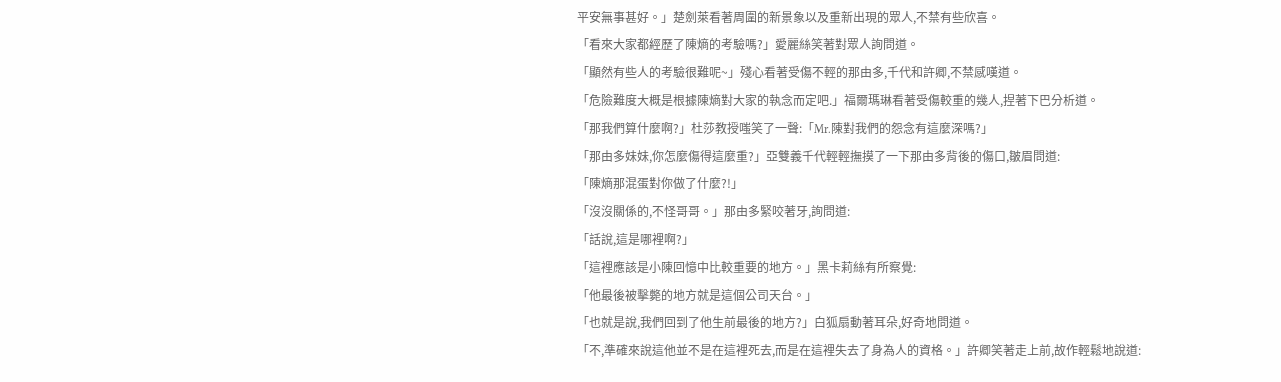平安無事甚好。」楚劍萊看著周圍的新景象以及重新出現的眾人,不禁有些欣喜。
「看來大家都經歷了陳熵的考驗嗎?」愛麗絲笑著對眾人詢問道。
「顯然有些人的考驗很難呢~」殘心看著受傷不輕的那由多,千代和許卿,不禁感嘆道。
「危險難度大概是根據陳熵對大家的執念而定吧.」福爾瑪琳看著受傷較重的幾人,捏著下巴分析道。
「那我們算什麼啊?」杜莎教授嗤笑了一聲:「Mr.陳對我們的怨念有這麼深嗎?」
「那由多妹妹,你怎麼傷得這麼重?」亞雙義千代輕輕撫摸了一下那由多背後的傷口,皺眉問道:
「陳熵那混蛋對你做了什麼?!」
「沒沒關係的,不怪哥哥。」那由多緊咬著牙,詢問道:
「話說,這是哪裡啊?」
「這裡應該是小陳回憶中比較重要的地方。」黑卡莉絲有所察覺:
「他最後被擊斃的地方就是這個公司天台。」
「也就是說,我們回到了他生前最後的地方?」白狐扇動著耳朵,好奇地問道。
「不,準確來說這他並不是在這裡死去,而是在這裡失去了身為人的資格。」許卿笑著走上前,故作輕鬆地說道: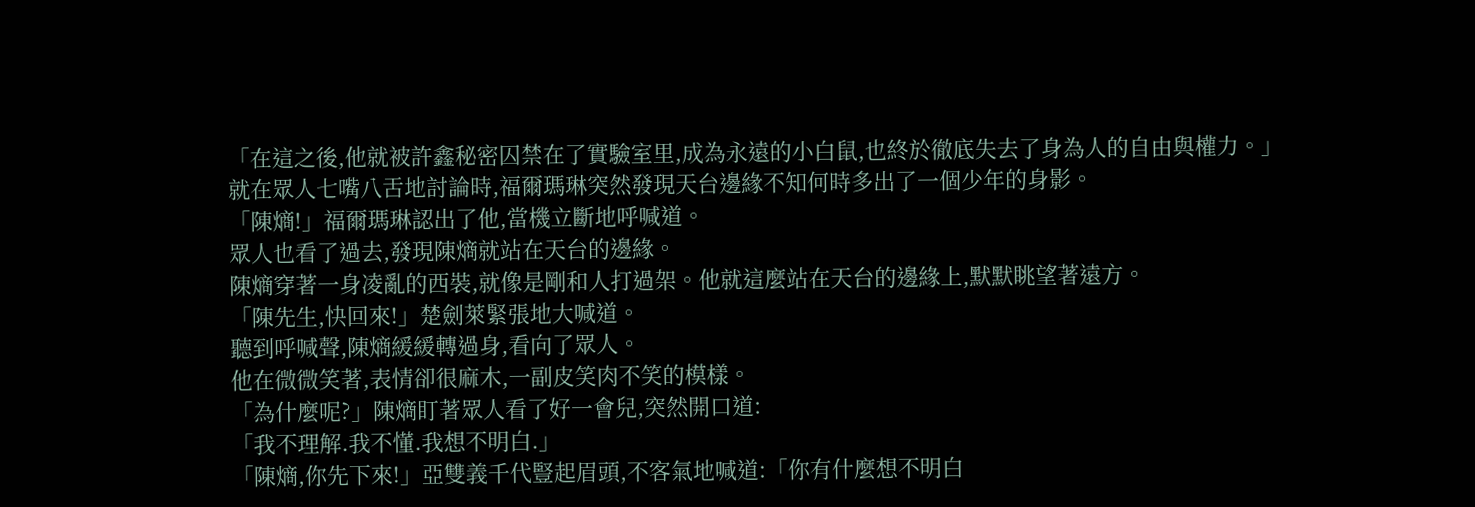「在這之後,他就被許鑫秘密囚禁在了實驗室里,成為永遠的小白鼠,也終於徹底失去了身為人的自由與權力。」
就在眾人七嘴八舌地討論時,福爾瑪琳突然發現天台邊緣不知何時多出了一個少年的身影。
「陳熵!」福爾瑪琳認出了他,當機立斷地呼喊道。
眾人也看了過去,發現陳熵就站在天台的邊緣。
陳熵穿著一身凌亂的西裝,就像是剛和人打過架。他就這麼站在天台的邊緣上,默默眺望著遠方。
「陳先生,快回來!」楚劍萊緊張地大喊道。
聽到呼喊聲,陳熵緩緩轉過身,看向了眾人。
他在微微笑著,表情卻很麻木,一副皮笑肉不笑的模樣。
「為什麼呢?」陳熵盯著眾人看了好一會兒,突然開口道:
「我不理解.我不懂.我想不明白.」
「陳熵,你先下來!」亞雙義千代豎起眉頭,不客氣地喊道:「你有什麼想不明白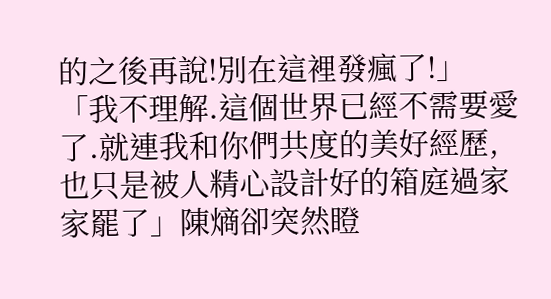的之後再說!別在這裡發瘋了!」
「我不理解.這個世界已經不需要愛了.就連我和你們共度的美好經歷,也只是被人精心設計好的箱庭過家家罷了」陳熵卻突然瞪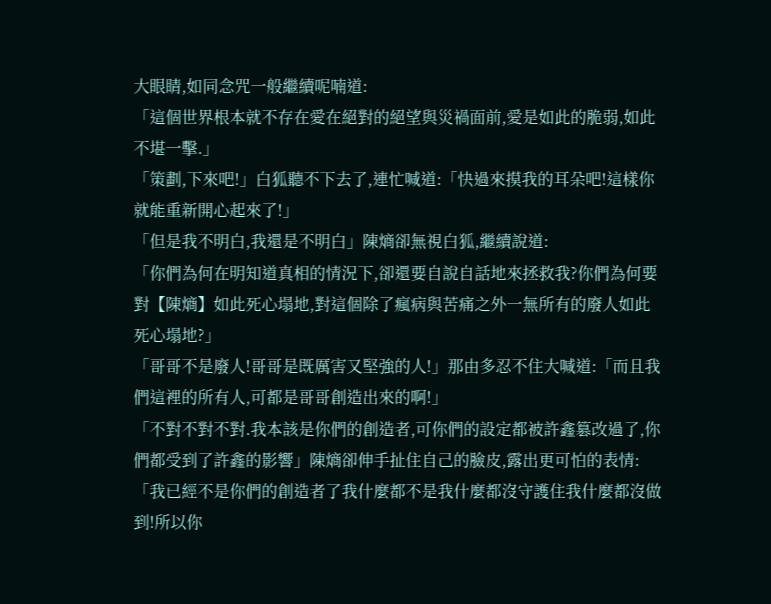大眼睛,如同念咒一般繼續呢喃道:
「這個世界根本就不存在愛在絕對的絕望與災禍面前,愛是如此的脆弱,如此不堪一擊.」
「策劃,下來吧!」白狐聽不下去了,連忙喊道:「快過來摸我的耳朵吧!這樣你就能重新開心起來了!」
「但是我不明白,我還是不明白」陳熵卻無視白狐,繼續說道:
「你們為何在明知道真相的情況下,卻還要自說自話地來拯救我?你們為何要對【陳熵】如此死心塌地,對這個除了瘋病與苦痛之外一無所有的廢人如此死心塌地?」
「哥哥不是廢人!哥哥是既厲害又堅強的人!」那由多忍不住大喊道:「而且我們這裡的所有人,可都是哥哥創造出來的啊!」
「不對不對不對.我本該是你們的創造者,可你們的設定都被許鑫篡改過了,你們都受到了許鑫的影響」陳熵卻伸手扯住自己的臉皮,露出更可怕的表情:
「我已經不是你們的創造者了我什麼都不是我什麼都沒守護住我什麼都沒做到!所以你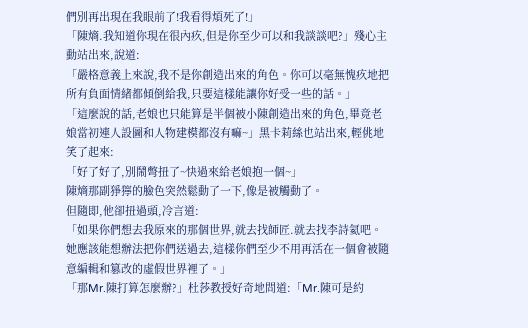們別再出現在我眼前了!我看得煩死了!」
「陳熵.我知道你現在很內疚,但是你至少可以和我談談吧?」殘心主動站出來,說道:
「嚴格意義上來說,我不是你創造出來的角色。你可以毫無愧疚地把所有負面情緒都傾倒給我,只要這樣能讓你好受一些的話。」
「這麼說的話,老娘也只能算是半個被小陳創造出來的角色,畢竟老娘當初連人設圖和人物建模都沒有嘛~」黑卡莉絲也站出來,輕佻地笑了起來:
「好了好了,別鬧彆扭了~快過來給老娘抱一個~」
陳熵那副猙獰的臉色突然鬆動了一下,像是被觸動了。
但隨即,他卻扭過頭,冷言道:
「如果你們想去我原來的那個世界,就去找師匠.就去找李詩氦吧。她應該能想辦法把你們送過去,這樣你們至少不用再活在一個會被隨意編輯和篡改的虛假世界裡了。」
「那Mr.陳打算怎麼辦?」杜莎教授好奇地問道:「Mr.陳可是約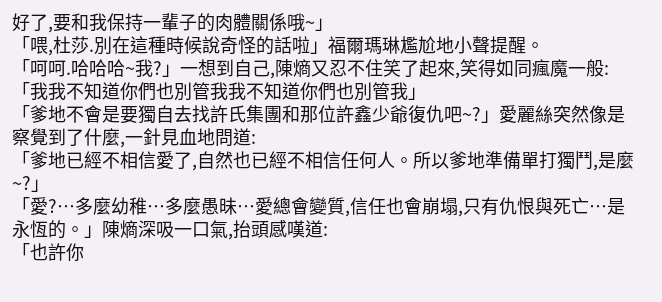好了,要和我保持一輩子的肉體關係哦~」
「喂,杜莎.別在這種時候說奇怪的話啦」福爾瑪琳尷尬地小聲提醒。
「呵呵.哈哈哈~我?」一想到自己,陳熵又忍不住笑了起來,笑得如同瘋魔一般:
「我我不知道你們也別管我我不知道你們也別管我」
「爹地不會是要獨自去找許氏集團和那位許鑫少爺復仇吧~?」愛麗絲突然像是察覺到了什麼,一針見血地問道:
「爹地已經不相信愛了,自然也已經不相信任何人。所以爹地準備單打獨鬥,是麼~?」
「愛?…多麼幼稚…多麼愚昧…愛總會變質,信任也會崩塌,只有仇恨與死亡…是永恆的。」陳熵深吸一口氣,抬頭感嘆道:
「也許你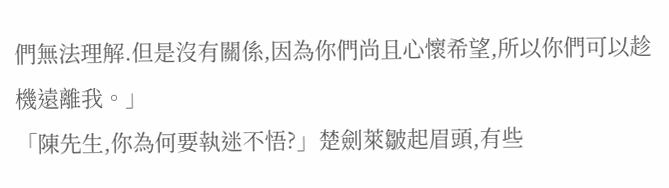們無法理解.但是沒有關係,因為你們尚且心懷希望,所以你們可以趁機遠離我。」
「陳先生,你為何要執迷不悟?」楚劍萊皺起眉頭,有些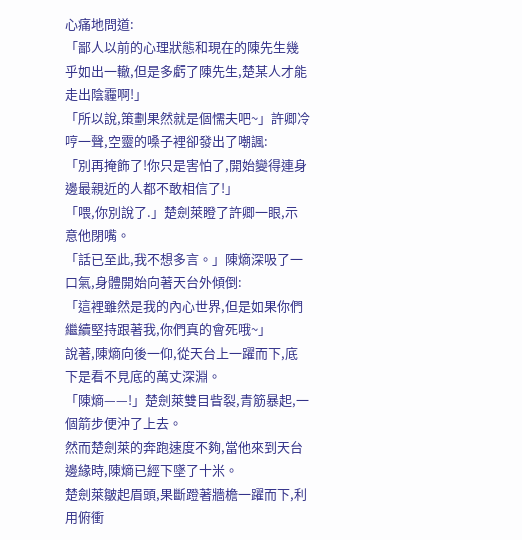心痛地問道:
「鄙人以前的心理狀態和現在的陳先生幾乎如出一轍,但是多虧了陳先生,楚某人才能走出陰霾啊!」
「所以說,策劃果然就是個懦夫吧~」許卿冷哼一聲,空靈的嗓子裡卻發出了嘲諷:
「別再掩飾了!你只是害怕了,開始變得連身邊最親近的人都不敢相信了!」
「喂,你別說了.」楚劍萊瞪了許卿一眼,示意他閉嘴。
「話已至此,我不想多言。」陳熵深吸了一口氣,身體開始向著天台外傾倒:
「這裡雖然是我的內心世界,但是如果你們繼續堅持跟著我,你們真的會死哦~」
說著,陳熵向後一仰,從天台上一躍而下,底下是看不見底的萬丈深淵。
「陳熵——!」楚劍萊雙目眥裂,青筋暴起,一個箭步便沖了上去。
然而楚劍萊的奔跑速度不夠,當他來到天台邊緣時,陳熵已經下墜了十米。
楚劍萊皺起眉頭,果斷蹬著牆檐一躍而下,利用俯衝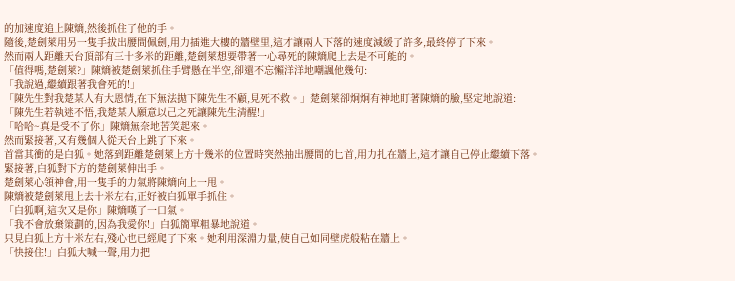的加速度追上陳熵,然後抓住了他的手。
隨後,楚劍萊用另一隻手拔出腰間佩劍,用力插進大樓的牆壁里,這才讓兩人下落的速度減緩了許多,最終停了下來。
然而兩人距離天台頂部有三十多米的距離,楚劍萊想要帶著一心尋死的陳熵爬上去是不可能的。
「值得嗎,楚劍萊?」陳熵被楚劍萊抓住手臂懸在半空,卻還不忘懶洋洋地嘲諷他幾句:
「我說過,繼續跟著我會死的!」
「陳先生對我楚某人有大恩情,在下無法拋下陳先生不顧,見死不救。」楚劍萊卻炯炯有神地盯著陳熵的臉,堅定地說道:
「陳先生若執迷不悟,我楚某人願意以己之死讓陳先生清醒!」
「哈哈~真是受不了你」陳熵無奈地苦笑起來。
然而緊接著,又有幾個人從天台上跳了下來。
首當其衝的是白狐。她落到距離楚劍萊上方十幾米的位置時突然抽出腰間的匕首,用力扎在牆上,這才讓自己停止繼續下落。
緊接著,白狐對下方的楚劍萊伸出手。
楚劍萊心領神會,用一隻手的力氣將陳熵向上一甩。
陳熵被楚劍萊甩上去十米左右,正好被白狐單手抓住。
「白狐啊,這次又是你」陳熵嘆了一口氣。
「我不會放棄策劃的,因為我愛你!」白狐簡單粗暴地說道。
只見白狐上方十米左右,殘心也已經爬了下來。她利用深淵力量,使自己如同壁虎般粘在牆上。
「快接住!」白狐大喊一聲,用力把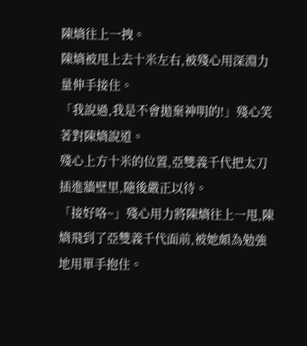陳熵往上一拽。
陳熵被甩上去十米左右,被殘心用深淵力量伸手接住。
「我說過,我是不會拋棄神明的!」殘心笑著對陳熵說道。
殘心上方十米的位置,亞雙義千代把太刀插進牆壁里,隨後嚴正以待。
「接好咯~」殘心用力將陳熵往上一甩,陳熵飛到了亞雙義千代面前,被她頗為勉強地用單手抱住。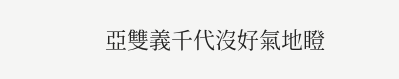亞雙義千代沒好氣地瞪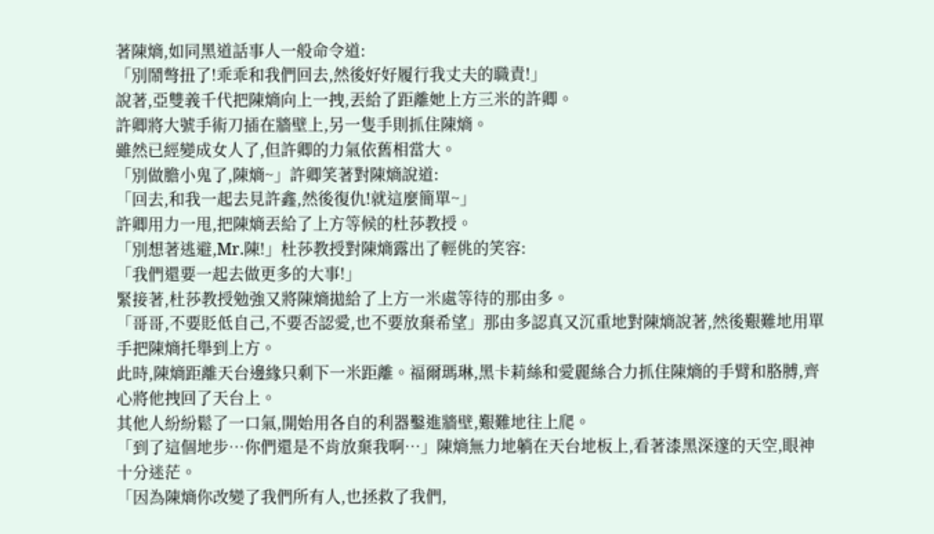著陳熵,如同黑道話事人一般命令道:
「別鬧彆扭了!乖乖和我們回去,然後好好履行我丈夫的職責!」
說著,亞雙義千代把陳熵向上一拽,丟給了距離她上方三米的許卿。
許卿將大號手術刀插在牆壁上,另一隻手則抓住陳熵。
雖然已經變成女人了,但許卿的力氣依舊相當大。
「別做膽小鬼了,陳熵~」許卿笑著對陳熵說道:
「回去,和我一起去見許鑫,然後復仇!就這麼簡單~」
許卿用力一甩,把陳熵丟給了上方等候的杜莎教授。
「別想著逃避,Mr.陳!」杜莎教授對陳熵露出了輕佻的笑容:
「我們還要一起去做更多的大事!」
緊接著,杜莎教授勉強又將陳熵拋給了上方一米處等待的那由多。
「哥哥,不要貶低自己,不要否認愛,也不要放棄希望」那由多認真又沉重地對陳熵說著,然後艱難地用單手把陳熵托舉到上方。
此時,陳熵距離天台邊緣只剩下一米距離。福爾瑪琳,黑卡莉絲和愛麗絲合力抓住陳熵的手臂和胳膊,齊心將他拽回了天台上。
其他人紛紛鬆了一口氣,開始用各自的利器鑿進牆壁,艱難地往上爬。
「到了這個地步…你們還是不肯放棄我啊…」陳熵無力地躺在天台地板上,看著漆黑深邃的天空,眼神十分迷茫。
「因為陳熵你改變了我們所有人,也拯救了我們,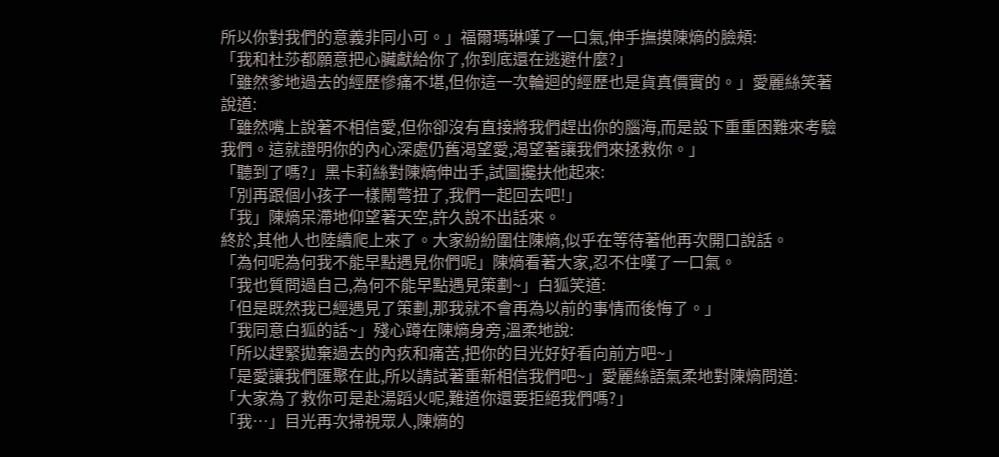所以你對我們的意義非同小可。」福爾瑪琳嘆了一口氣,伸手撫摸陳熵的臉頰:
「我和杜莎都願意把心臟獻給你了,你到底還在逃避什麼?」
「雖然爹地過去的經歷慘痛不堪,但你這一次輪迴的經歷也是貨真價實的。」愛麗絲笑著說道:
「雖然嘴上說著不相信愛,但你卻沒有直接將我們趕出你的腦海,而是設下重重困難來考驗我們。這就證明你的內心深處仍舊渴望愛,渴望著讓我們來拯救你。」
「聽到了嗎?」黑卡莉絲對陳熵伸出手,試圖攙扶他起來:
「別再跟個小孩子一樣鬧彆扭了,我們一起回去吧!」
「我」陳熵呆滯地仰望著天空,許久說不出話來。
終於,其他人也陸續爬上來了。大家紛紛圍住陳熵,似乎在等待著他再次開口說話。
「為何呢為何我不能早點遇見你們呢」陳熵看著大家,忍不住嘆了一口氣。
「我也質問過自己,為何不能早點遇見策劃~」白狐笑道:
「但是既然我已經遇見了策劃,那我就不會再為以前的事情而後悔了。」
「我同意白狐的話~」殘心蹲在陳熵身旁,溫柔地說:
「所以趕緊拋棄過去的內疚和痛苦,把你的目光好好看向前方吧~」
「是愛讓我們匯聚在此,所以請試著重新相信我們吧~」愛麗絲語氣柔地對陳熵問道:
「大家為了救你可是赴湯蹈火呢,難道你還要拒絕我們嗎?」
「我…」目光再次掃視眾人,陳熵的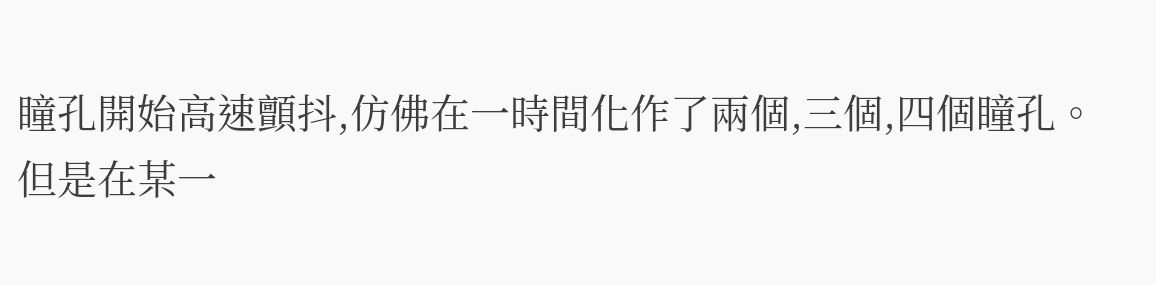瞳孔開始高速顫抖,仿佛在一時間化作了兩個,三個,四個瞳孔。
但是在某一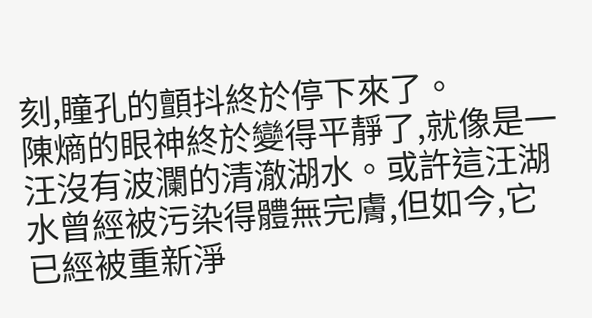刻,瞳孔的顫抖終於停下來了。
陳熵的眼神終於變得平靜了,就像是一汪沒有波瀾的清澈湖水。或許這汪湖水曾經被污染得體無完膚,但如今,它已經被重新淨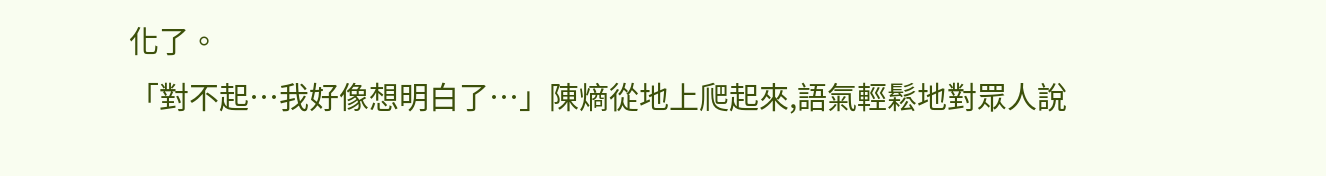化了。
「對不起…我好像想明白了…」陳熵從地上爬起來,語氣輕鬆地對眾人說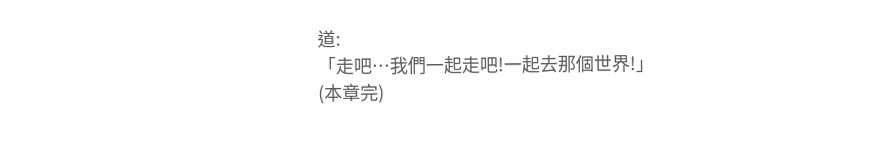道:
「走吧…我們一起走吧!一起去那個世界!」
(本章完)